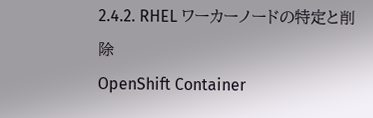2.4.2. RHEL ワーカーノードの特定と削除
OpenShift Container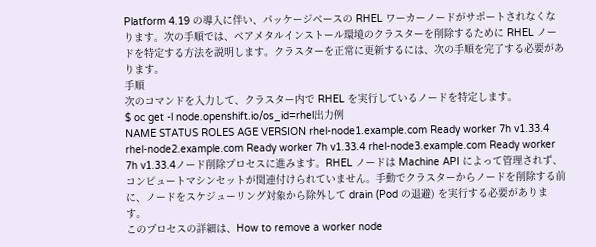Platform 4.19 の導入に伴い、パッケージベースの RHEL ワーカーノードがサポートされなくなります。次の手順では、ベアメタルインストール環境のクラスターを削除するために RHEL ノードを特定する方法を説明します。クラスターを正常に更新するには、次の手順を完了する必要があります。
手順
次のコマンドを入力して、クラスター内で RHEL を実行しているノードを特定します。
$ oc get -l node.openshift.io/os_id=rhel出力例
NAME STATUS ROLES AGE VERSION rhel-node1.example.com Ready worker 7h v1.33.4 rhel-node2.example.com Ready worker 7h v1.33.4 rhel-node3.example.com Ready worker 7h v1.33.4ノード削除プロセスに進みます。RHEL ノードは Machine API によって管理されず、コンピュートマシンセットが関連付けられていません。手動でクラスターからノードを削除する前に、ノードをスケジューリング対象から除外して drain (Pod の退避) を実行する必要があります。
このプロセスの詳細は、How to remove a worker node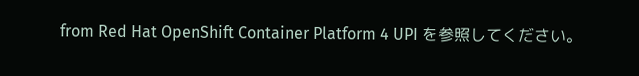from Red Hat OpenShift Container Platform 4 UPI を参照してください。